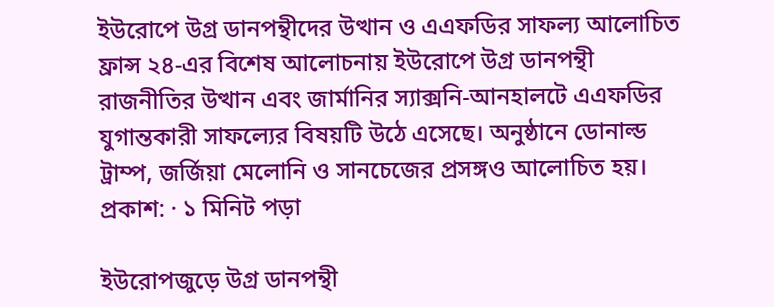ইউরোপে উগ্র ডানপন্থীদের উত্থান ও এএফডির সাফল্য আলোচিত
ফ্রান্স ২৪-এর বিশেষ আলোচনায় ইউরোপে উগ্র ডানপন্থী রাজনীতির উত্থান এবং জার্মানির স্যাক্সনি-আনহালটে এএফডির যুগান্তকারী সাফল্যের বিষয়টি উঠে এসেছে। অনুষ্ঠানে ডোনাল্ড ট্রাম্প, জর্জিয়া মেলোনি ও সানচেজের প্রসঙ্গও আলোচিত হয়।
প্রকাশ: · ১ মিনিট পড়া

ইউরোপজুড়ে উগ্র ডানপন্থী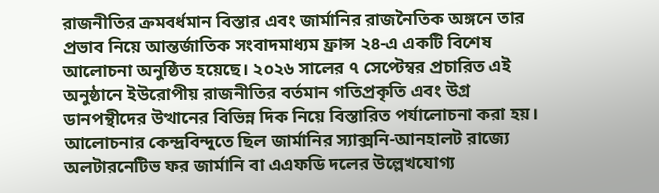রাজনীতির ক্রমবর্ধমান বিস্তার এবং জার্মানির রাজনৈতিক অঙ্গনে তার প্রভাব নিয়ে আন্তর্জাতিক সংবাদমাধ্যম ফ্রান্স ২৪-এ একটি বিশেষ আলোচনা অনুষ্ঠিত হয়েছে। ২০২৬ সালের ৭ সেপ্টেম্বর প্রচারিত এই অনুষ্ঠানে ইউরোপীয় রাজনীতির বর্তমান গতিপ্রকৃতি এবং উগ্র ডানপন্থীদের উত্থানের বিভিন্ন দিক নিয়ে বিস্তারিত পর্যালোচনা করা হয়।
আলোচনার কেন্দ্রবিন্দুতে ছিল জার্মানির স্যাক্সনি-আনহালট রাজ্যে অলটারনেটিভ ফর জার্মানি বা এএফডি দলের উল্লেখযোগ্য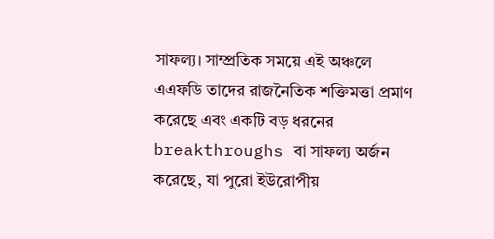সাফল্য। সাম্প্রতিক সময়ে এই অঞ্চলে এএফডি তাদের রাজনৈতিক শক্তিমত্তা প্রমাণ করেছে এবং একটি বড় ধরনের breakthroughs বা সাফল্য অর্জন করেছে, যা পুরো ইউরোপীয়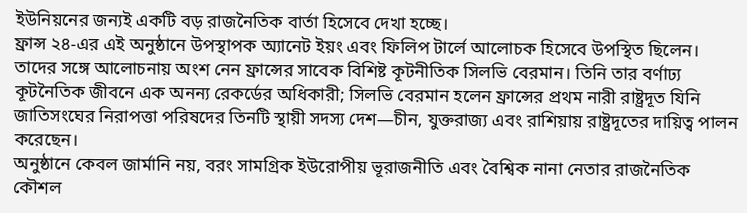ইউনিয়নের জন্যই একটি বড় রাজনৈতিক বার্তা হিসেবে দেখা হচ্ছে।
ফ্রান্স ২৪-এর এই অনুষ্ঠানে উপস্থাপক অ্যানেট ইয়ং এবং ফিলিপ টার্লে আলোচক হিসেবে উপস্থিত ছিলেন। তাদের সঙ্গে আলোচনায় অংশ নেন ফ্রান্সের সাবেক বিশিষ্ট কূটনীতিক সিলভি বেরমান। তিনি তার বর্ণাঢ্য কূটনৈতিক জীবনে এক অনন্য রেকর্ডের অধিকারী; সিলভি বেরমান হলেন ফ্রান্সের প্রথম নারী রাষ্ট্রদূত যিনি জাতিসংঘের নিরাপত্তা পরিষদের তিনটি স্থায়ী সদস্য দেশ—চীন, যুক্তরাজ্য এবং রাশিয়ায় রাষ্ট্রদূতের দায়িত্ব পালন করেছেন।
অনুষ্ঠানে কেবল জার্মানি নয়, বরং সামগ্রিক ইউরোপীয় ভূরাজনীতি এবং বৈশ্বিক নানা নেতার রাজনৈতিক কৌশল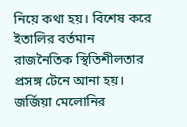নিয়ে কথা হয়। বিশেষ করে ইতালির বর্তমান রাজনৈতিক স্থিতিশীলতার প্রসঙ্গ টেনে আনা হয়। জর্জিয়া মেলোনির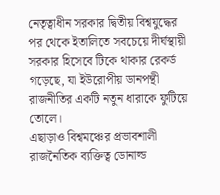নেতৃত্বাধীন সরকার দ্বিতীয় বিশ্বযুদ্ধের পর থেকে ইতালিতে সবচেয়ে দীর্ঘস্থায়ী সরকার হিসেবে টিকে থাকার রেকর্ড গড়েছে, যা ইউরোপীয় ডানপন্থী রাজনীতির একটি নতুন ধারাকে ফুটিয়ে তোলে।
এছাড়াও বিশ্বমঞ্চের প্রভাবশালী রাজনৈতিক ব্যক্তিত্ব ডোনাল্ড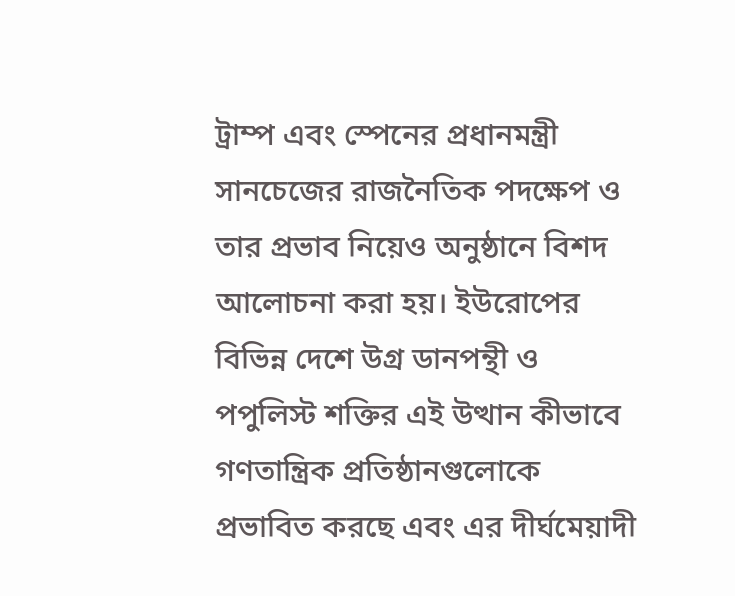ট্রাম্প এবং স্পেনের প্রধানমন্ত্রী সানচেজের রাজনৈতিক পদক্ষেপ ও তার প্রভাব নিয়েও অনুষ্ঠানে বিশদ আলোচনা করা হয়। ইউরোপের বিভিন্ন দেশে উগ্র ডানপন্থী ও পপুলিস্ট শক্তির এই উত্থান কীভাবে গণতান্ত্রিক প্রতিষ্ঠানগুলোকে প্রভাবিত করছে এবং এর দীর্ঘমেয়াদী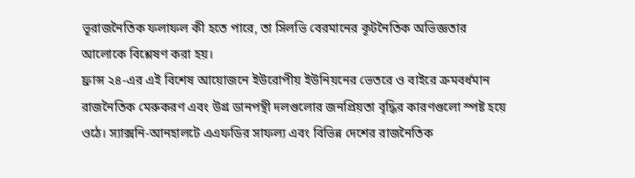ভূরাজনৈতিক ফলাফল কী হতে পারে, তা সিলভি বেরমানের কূটনৈতিক অভিজ্ঞতার আলোকে বিশ্লেষণ করা হয়।
ফ্রান্স ২৪-এর এই বিশেষ আয়োজনে ইউরোপীয় ইউনিয়নের ভেতরে ও বাইরে ক্রমবর্ধমান রাজনৈতিক মেরুকরণ এবং উগ্র ডানপন্থী দলগুলোর জনপ্রিয়তা বৃদ্ধির কারণগুলো স্পষ্ট হয়ে ওঠে। স্যাক্সনি-আনহালটে এএফডির সাফল্য এবং বিভিন্ন দেশের রাজনৈতিক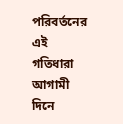পরিবর্তনের এই গতিধারা আগামী দিনে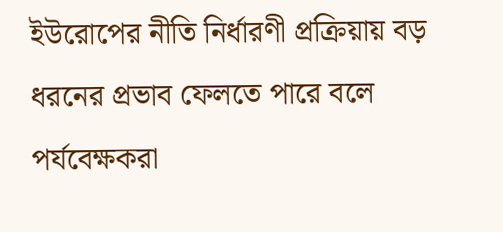ইউরোপের নীতি নির্ধারণী প্রক্রিয়ায় বড় ধরনের প্রভাব ফেলতে পারে বলে পর্যবেক্ষকরা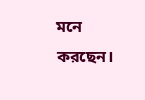মনে করছেন।